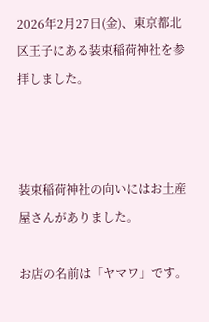2026年2月27日(金)、東京都北区王子にある装束稲荷神社を参拝しました。



装束稲荷神社の向いにはお土産屋さんがありました。

お店の名前は「ヤマワ」です。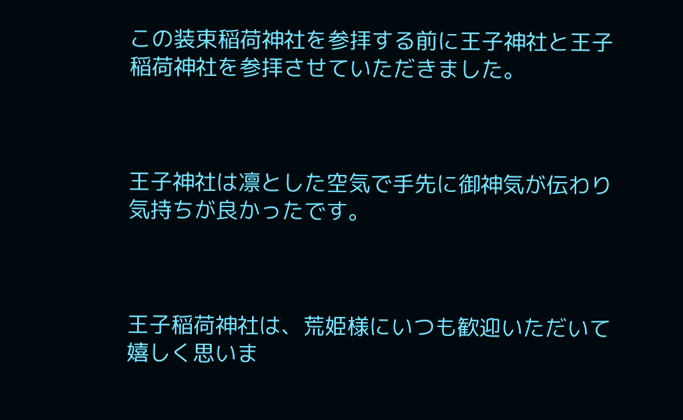この装束稲荷神社を参拝する前に王子神社と王子稲荷神社を参拝させていただきました。



王子神社は凛とした空気で手先に御神気が伝わり気持ちが良かったです。



王子稲荷神社は、荒姫様にいつも歓迎いただいて嬉しく思いま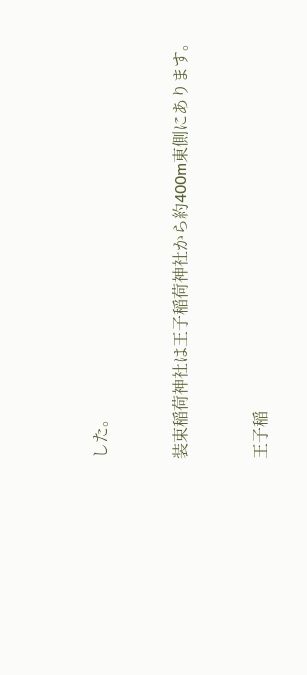した。



装束稲荷神社は王子稲荷神社から約400m東側にあります。



王子稲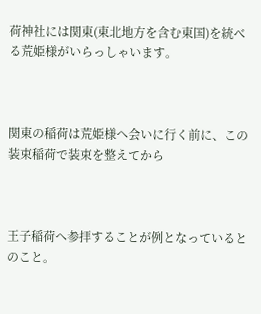荷神社には関東(東北地方を含む東国)を統べる荒姫様がいらっしゃいます。



関東の稲荷は荒姫様へ会いに行く前に、この装束稲荷で装束を整えてから



王子稲荷へ参拝することが例となっているとのこと。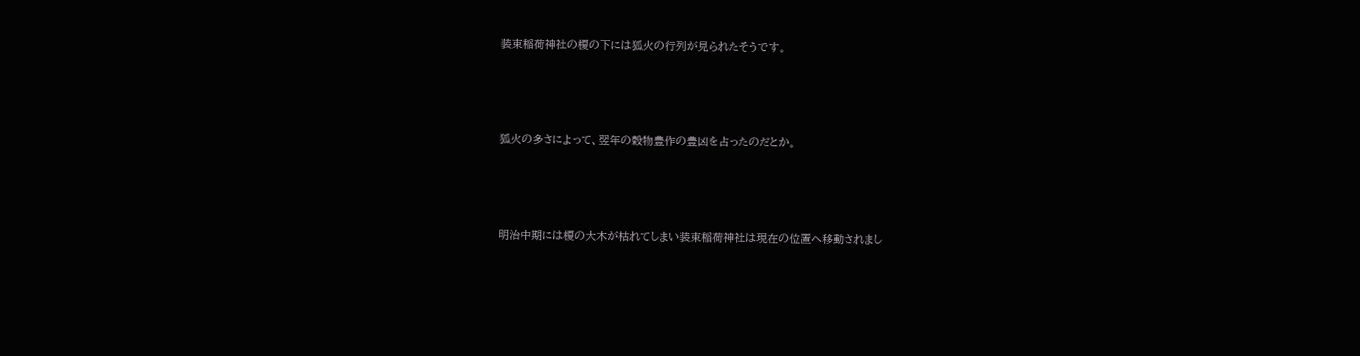装束稲荷神社の榎の下には狐火の行列が見られたそうです。



狐火の多さによって、翌年の穀物豊作の豊凶を占ったのだとか。



明治中期には榎の大木が枯れてしまい装束稲荷神社は現在の位置へ移動されまし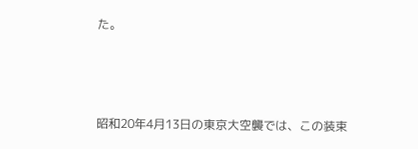た。



昭和20年4月13日の東京大空襲では、この装束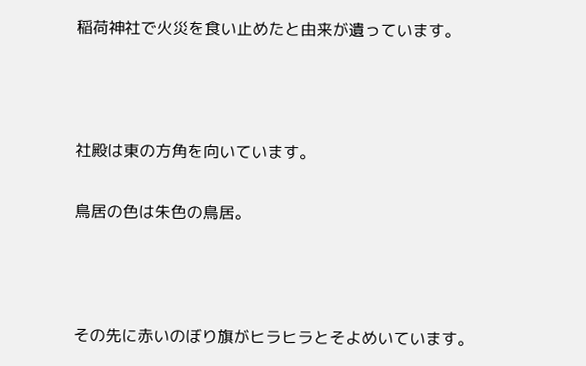稲荷神社で火災を食い止めたと由来が遺っています。



社殿は東の方角を向いています。

鳥居の色は朱色の鳥居。



その先に赤いのぼり旗がヒラヒラとそよめいています。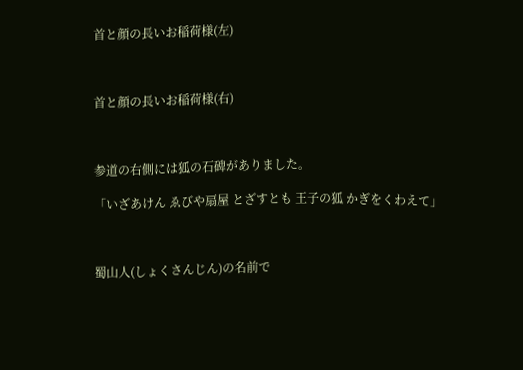首と顔の長いお稲荷様(左)



首と顔の長いお稲荷様(右)



参道の右側には狐の石碑がありました。

「いざあけん ゑびや扇屋 とざすとも 王子の狐 かぎをくわえて」



蜀山人(しょくさんじん)の名前で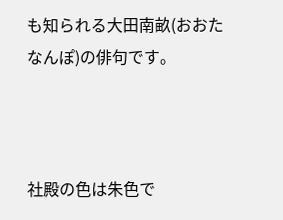も知られる大田南畝(おおたなんぽ)の俳句です。



社殿の色は朱色で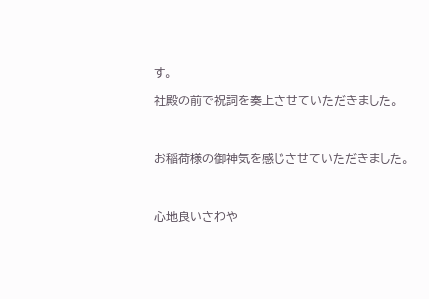す。

社殿の前で祝詞を奏上させていただきました。



お稲荷様の御神気を感じさせていただきました。



心地良いさわや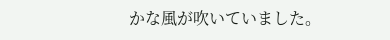かな風が吹いていました。